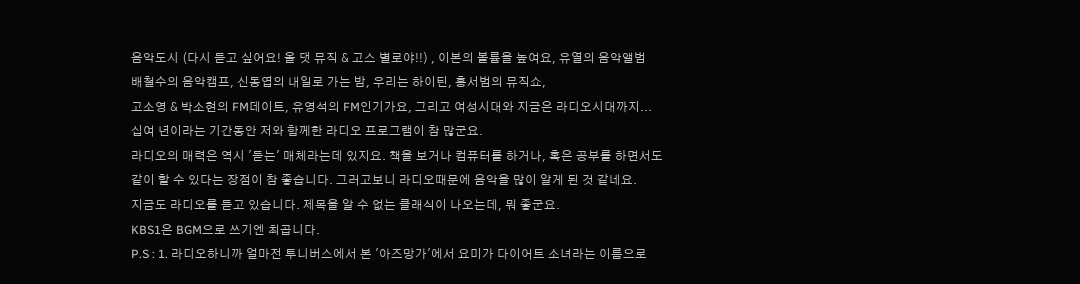음악도시 (다시 듣고 싶어요! 올 댓 뮤직 & 고스 별로야!!) , 이본의 볼륨을 높여요, 유열의 음악앨범
배철수의 음악캠프, 신동엽의 내일로 가는 밤, 우리는 하이틴, 홍서범의 뮤직쇼,
고소영 & 박소현의 FM데이트, 유영석의 FM인기가요, 그리고 여성시대와 지금은 라디오시대까지...
십여 년이라는 기간동안 저와 함께한 라디오 프로그램이 참 많군요.
라디오의 매력은 역시 '듣는' 매체라는데 있지요. 책을 보거나 컴퓨터를 하거나, 혹은 공부를 하면서도
같이 할 수 있다는 장점이 참 좋습니다. 그러고보니 라디오때문에 음악을 많이 알게 된 것 같네요.
지금도 라디오를 듣고 있습니다. 제목을 알 수 없는 클래식이 나오는데, 뭐 좋군요.
KBS1은 BGM으로 쓰기엔 최곱니다.
P.S : 1. 라디오하니까 얼마전 투니버스에서 본 '아즈망가'에서 요미가 다이어트 소녀라는 이름으로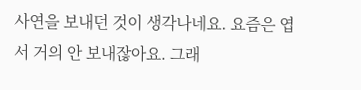사연을 보내던 것이 생각나네요. 요즘은 엽서 거의 안 보내잖아요. 그래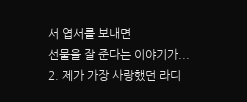서 엽서를 보내면
선물을 잘 준다는 이야기가...
2. 제가 가장 사랑했던 라디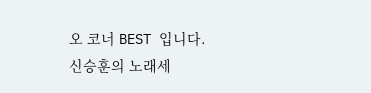오 코너 BEST 입니다.
신승훈의 노래세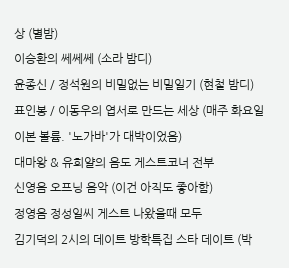상 (별밤)
이승환의 쎄쎄쎄 (소라 밤디)
윤종신 / 정석원의 비밀없는 비밀일기 (현철 밤디)
표인봉 / 이동우의 엽서로 만드는 세상 (매주 화요일 이본 볼륨. '노가바'가 대박이었음)
대마왕 & 유희얄의 음도 게스트코너 전부
신영음 오프닝 음악 (이건 아직도 좋아함)
정영음 정성일씨 게스트 나왔을때 모두
김기덕의 2시의 데이트 방학특집 스타 데이트 (박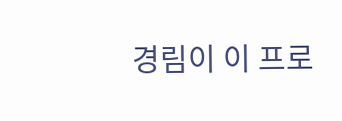경림이 이 프로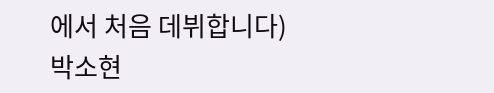에서 처음 데뷔합니다)
박소현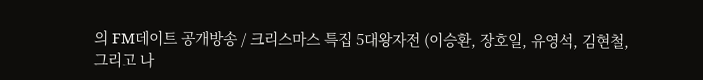의 FM데이트 공개방송 / 크리스마스 특집 5대왕자전 (이승환, 장호일, 유영석, 김현철,
그리고 나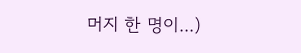머지 한 명이...)